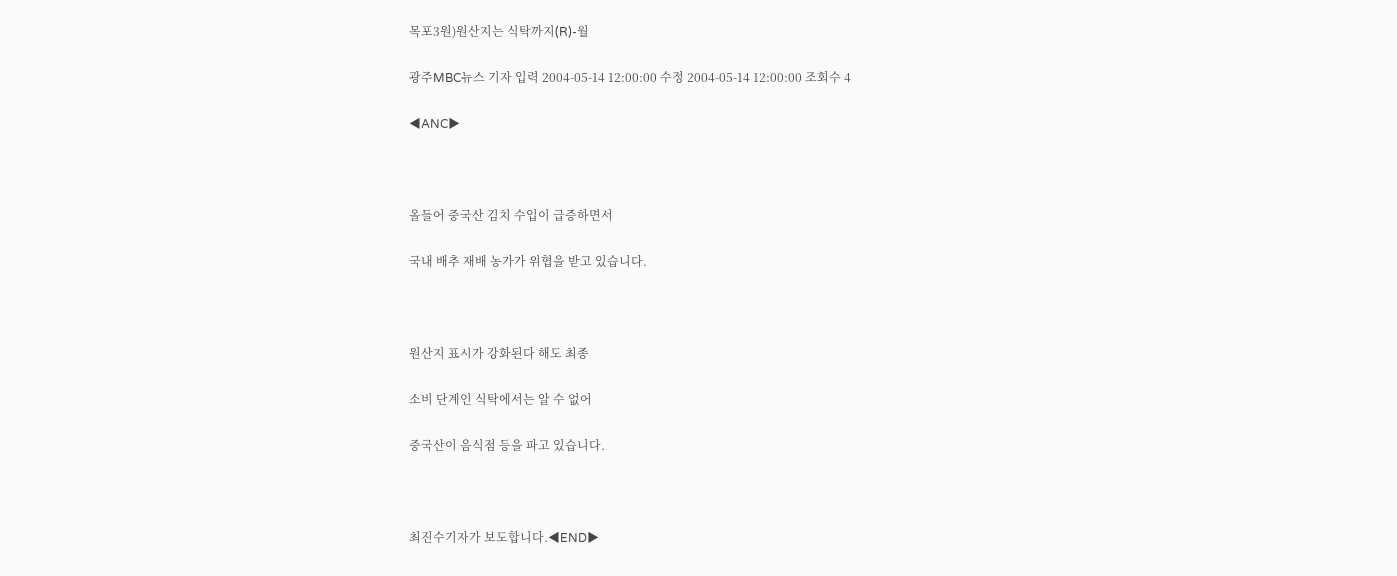목포3원)원산지는 식탁까지(R)-월

광주MBC뉴스 기자 입력 2004-05-14 12:00:00 수정 2004-05-14 12:00:00 조회수 4

◀ANC▶



올들어 중국산 김치 수입이 급증하면서

국내 배추 재배 농가가 위협을 받고 있습니다.



원산지 표시가 강화된다 해도 최종

소비 단계인 식탁에서는 알 수 없어

중국산이 음식점 등을 파고 있습니다.



최진수기자가 보도합니다.◀END▶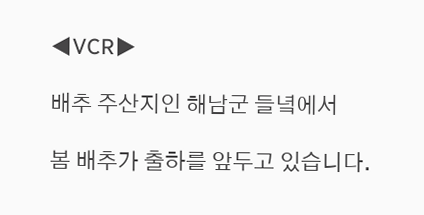◀VCR▶

배추 주산지인 해남군 들녘에서

봄 배추가 출하를 앞두고 있습니다.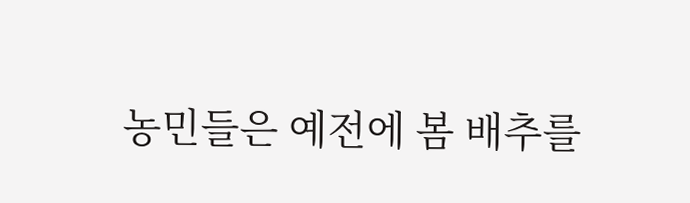농민들은 예전에 봄 배추를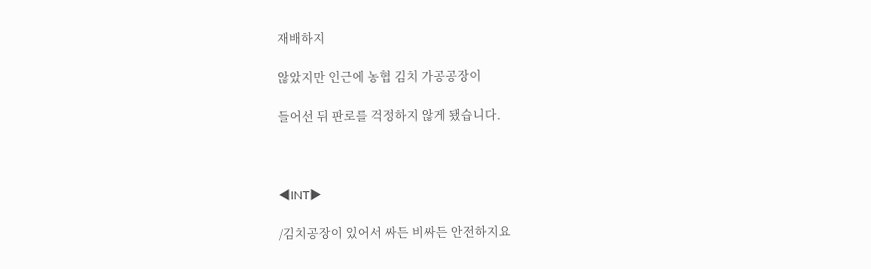재배하지

않았지만 인근에 농협 김치 가공공장이

들어선 뒤 판로를 걱정하지 않게 됐습니다.



◀INT▶

/김치공장이 있어서 싸든 비싸든 안전하지요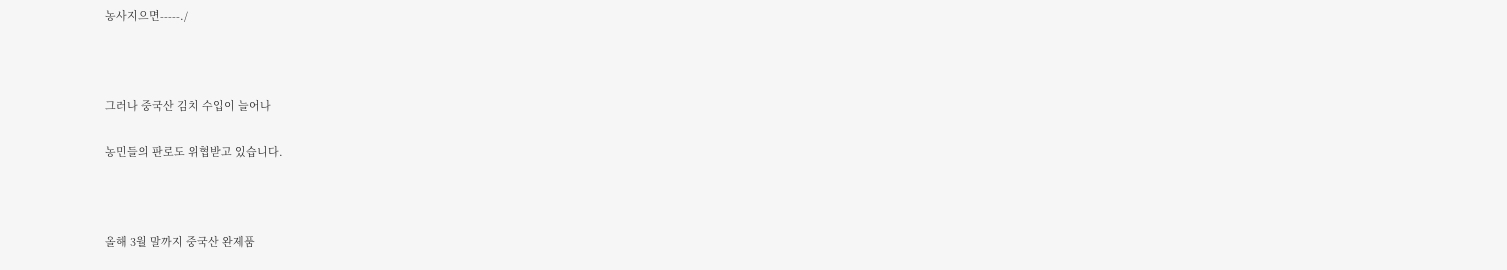농사지으면-----./



그러나 중국산 김치 수입이 늘어나

농민들의 판로도 위협받고 있습니다.



올해 3월 말까지 중국산 완제품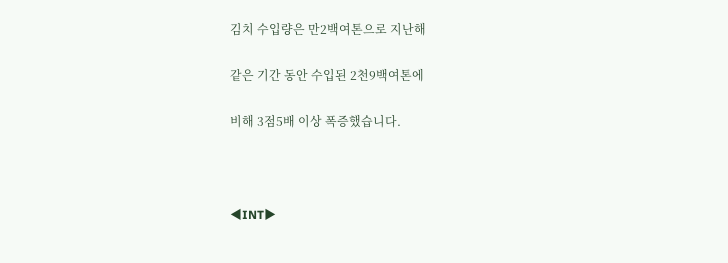김치 수입량은 만2백여톤으로 지난해

같은 기간 동안 수입된 2천9백여톤에

비해 3점5배 이상 폭증했습니다.



◀INT▶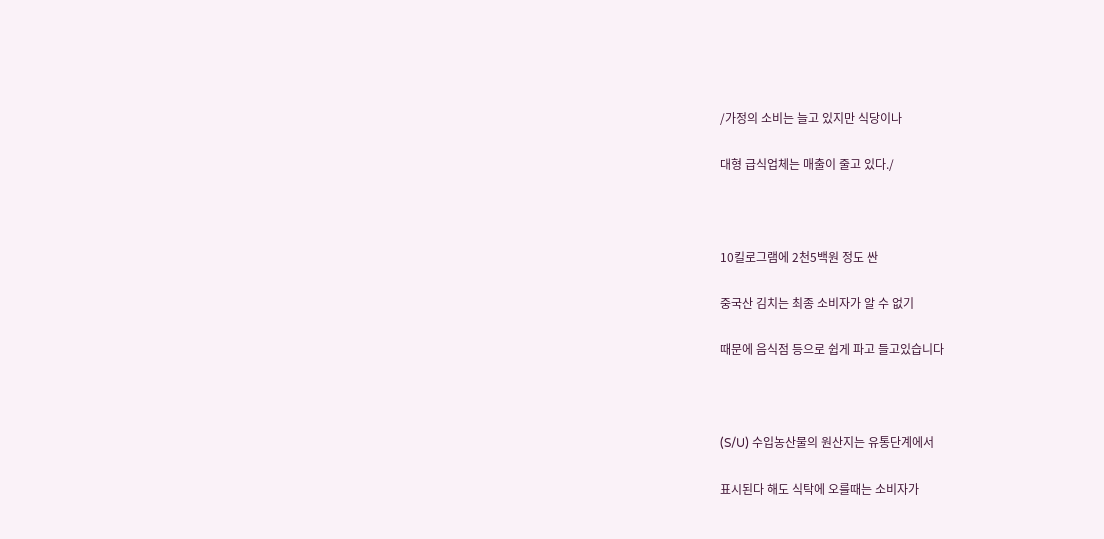/가정의 소비는 늘고 있지만 식당이나

대형 급식업체는 매출이 줄고 있다./



10킬로그램에 2천5백원 정도 싼

중국산 김치는 최종 소비자가 알 수 없기

때문에 음식점 등으로 쉽게 파고 들고있습니다



(S/U) 수입농산물의 원산지는 유통단계에서

표시된다 해도 식탁에 오를때는 소비자가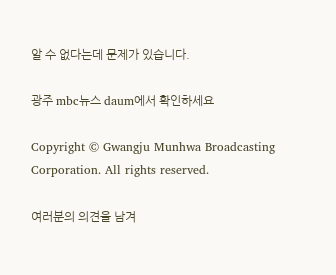알 수 없다는데 문제가 있습니다.

광주 mbc뉴스 daum에서 확인하세요

Copyright © Gwangju Munhwa Broadcasting Corporation. All rights reserved.

여러분의 의견을 남겨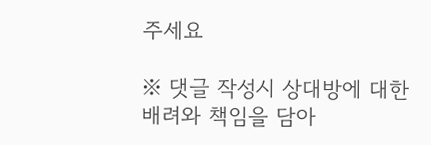주세요

※ 댓글 작성시 상대방에 대한 배려와 책임을 담아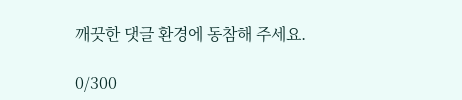깨끗한 댓글 환경에 동참해 주세요.

0/300